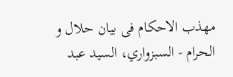مهذب الاحکام فی بیان حلال و الحرام - السبزواري، السيد عبد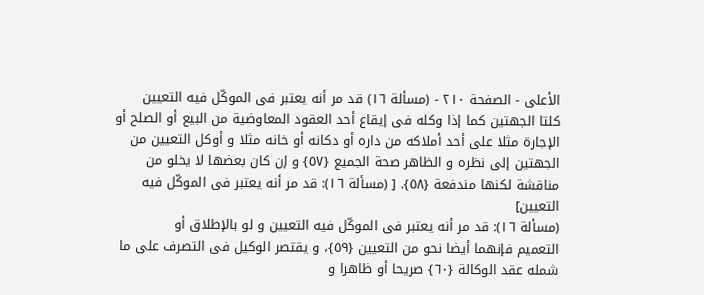الأعلى - الصفحة ٢١٠ - (مسألة ١٦) قد مر أنه یعتبر فی الموکّل فیه التعیین
کلتا الجهتین کما إذا وکله فی إیقاع أحد العقود المعاوضیة من البیع أو الصلح أو الإجارة مثلا علی أحد أملاکه من داره أو دکانه أو خانه مثلا و أوکل التعیین من الجهتین إلی نظره و الظاهر صحة الجمیع {٥٧} و إن کان بعضها لا یخلو من مناقشة لکنها مندفعة {٥٨}. [ (مسألة ١٦): قد مر أنه یعتبر فی الموکّل فیه التعیین]
(مسألة ١٦): قد مر أنه یعتبر فی الموکّل فیه التعیین و لو بالإطلاق أو
التعمیم فإنهما أیضا نحو من التعیین {٥٩}، و یقتصر الوکیل فی التصرف علی ما
شمله عقد الوکالة {٦٠} صریحا أو ظاهرا و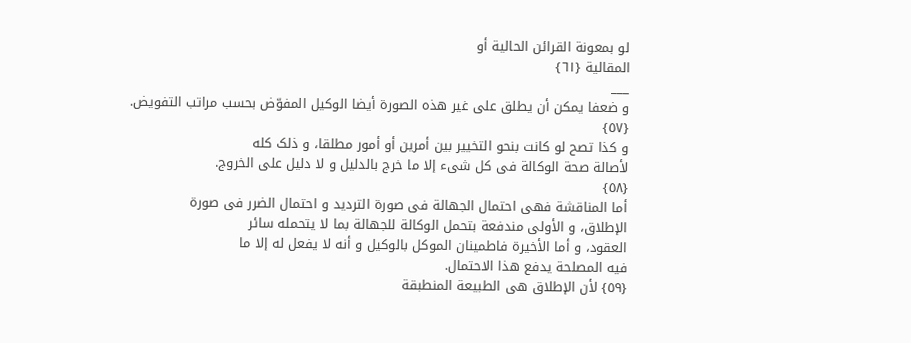لو بمعونة القرائن الحالیة أو
المقالیة {٦١}
___
و ضعفا یمکن أن یطلق علی غیر هذه الصورة أیضا الوکیل المفوّض بحسب مراتب التفویض.
{٥٧}
و کذا تصح لو کانت بنحو التخییر بین أمرین أو أمور مطلقا، و ذلک کله
لأصالة صحة الوکالة فی کل شیء إلا ما خرج بالدلیل و لا دلیل علی الخروج.
{٥٨}
أما المناقشة فهی احتمال الجهالة فی صورة التردید و احتمال الضرر فی صورة
الإطلاق، و الأولی مندفعة بتحمل الوکالة للجهالة بما لا یتحمله سائر
العقود، و أما الأخیرة فاطمینان الموکل بالوکیل و أنه لا یفعل له إلا ما
فیه المصلحة یدفع هذا الاحتمال.
{٥٩} لأن الإطلاق هی الطبیعة المنطبقة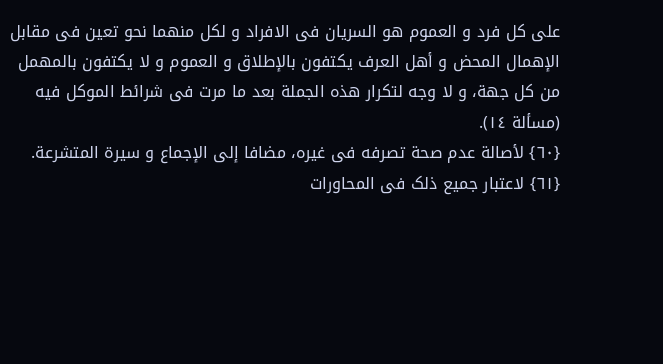علی کل فرد و العموم هو السریان فی الافراد و لکل منهما نحو تعین فی مقابل
الإهمال المحض و أهل العرف یکتفون بالإطلاق و العموم و لا یکتفون بالمهمل
من کل جهة، و لا وجه لتکرار هذه الجملة بعد ما مرت فی شرائط الموکل فیه
(مسألة ١٤).
{٦٠} لأصالة عدم صحة تصرفه فی غیره، مضافا إلی الإجماع و سیرة المتشرعة.
{٦١} لاعتبار جمیع ذلک فی المحاورات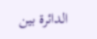الدائرة بین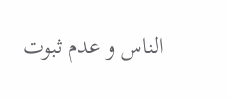الناس و عدم ثبوت